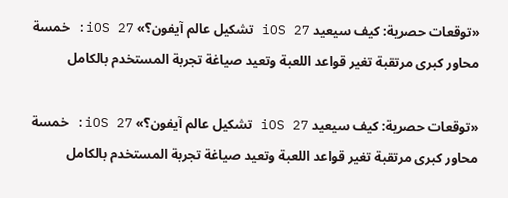«توقعات حصرية: كيف سيعيد iOS 27 تشكيل عالم آيفون؟» iOS 27: خمسة محاور كبرى مرتقبة تغير قواعد اللعبة وتعيد صياغة تجربة المستخدم بالكامل

«توقعات حصرية: كيف سيعيد iOS 27 تشكيل عالم آيفون؟» iOS 27: خمسة محاور كبرى مرتقبة تغير قواعد اللعبة وتعيد صياغة تجربة المستخدم بالكامل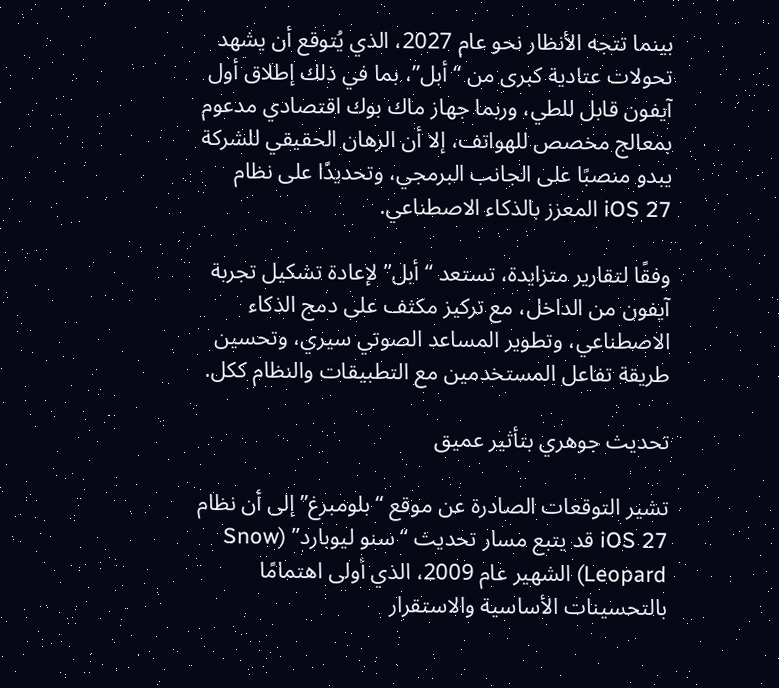بينما تتجه الأنظار نحو عام 2027، الذي يُتوقع أن يشهد تحولات عتادية كبرى من “أبل”، بما في ذلك إطلاق أول آيفون قابل للطي، وربما جهاز ماك بوك اقتصادي مدعوم بمعالج مخصص للهواتف، إلا أن الرهان الحقيقي للشركة يبدو منصبًا على الجانب البرمجي، وتحديدًا على نظام iOS 27 المعزز بالذكاء الاصطناعي.

وفقًا لتقارير متزايدة، تستعد “أبل” لإعادة تشكيل تجربة آيفون من الداخل، مع تركيز مكثف على دمج الذكاء الاصطناعي، وتطوير المساعد الصوتي سيري، وتحسين طريقة تفاعل المستخدمين مع التطبيقات والنظام ككل.

تحديث جوهري بتأثير عميق

تشير التوقعات الصادرة عن موقع “بلومبرغ” إلى أن نظام iOS 27 قد يتبع مسار تحديث “سنو ليوبارد” (Snow Leopard) الشهير عام 2009، الذي أولى اهتمامًا بالتحسينات الأساسية والاستقرار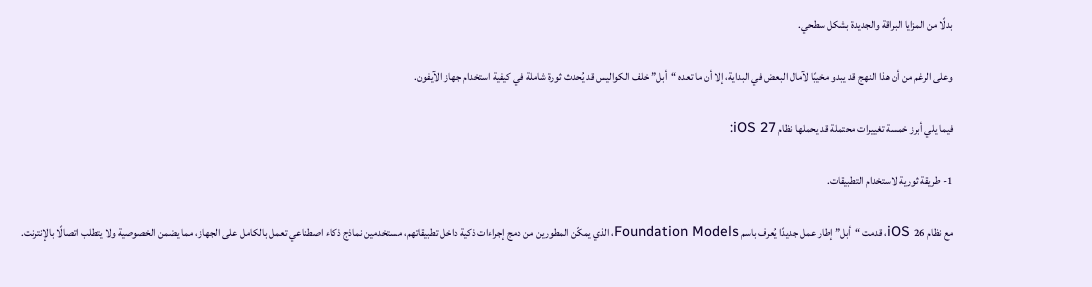بدلًا من المزايا البراقة والجديدة بشكل سطحي.

وعلى الرغم من أن هذا النهج قد يبدو مخيبًا لآمال البعض في البداية، إلا أن ما تعده “أبل” خلف الكواليس قد يُحدث ثورة شاملة في كيفية استخدام جهاز الآيفون.

فيما يلي أبرز خمسة تغييرات محتملة قد يحملها نظام iOS 27:

1- طريقة ثورية لاستخدام التطبيقات.

مع نظام iOS 26، قدمت “أبل” إطار عمل جديدًا يُعرف باسم Foundation Models، الذي يمكّن المطورين من دمج إجراءات ذكية داخل تطبيقاتهم، مستخدمين نماذج ذكاء اصطناعي تعمل بالكامل على الجهاز، مما يضمن الخصوصية ولا يتطلب اتصالًا بالإنترنت.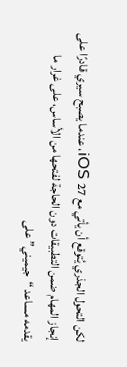لكن التحول الجذري يُتوقع أن يأتي مع iOS 27، عندما يصبح سيري قادرًا على إنجاز المهام ضمن التطبيقات دون الحاجة لفتحها من الأساس، على غرار ما يقدمه مساعد “جيميني” على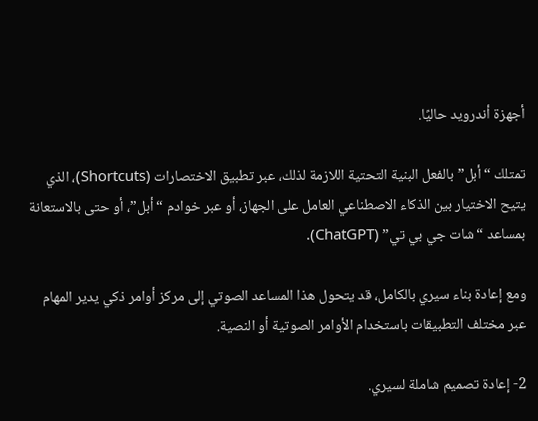أجهزة أندرويد حاليًا.

تمتلك “أبل” بالفعل البنية التحتية اللازمة لذلك، عبر تطبيق الاختصارات (Shortcuts)، الذي يتيح الاختيار بين الذكاء الاصطناعي العامل على الجهاز، أو عبر خوادم “أبل”، أو حتى بالاستعانة بمساعد “شات جي بي تي” (ChatGPT).

ومع إعادة بناء سيري بالكامل، قد يتحول هذا المساعد الصوتي إلى مركز أوامر ذكي يدير المهام عبر مختلف التطبيقات باستخدام الأوامر الصوتية أو النصية.

2- إعادة تصميم شاملة لسيري.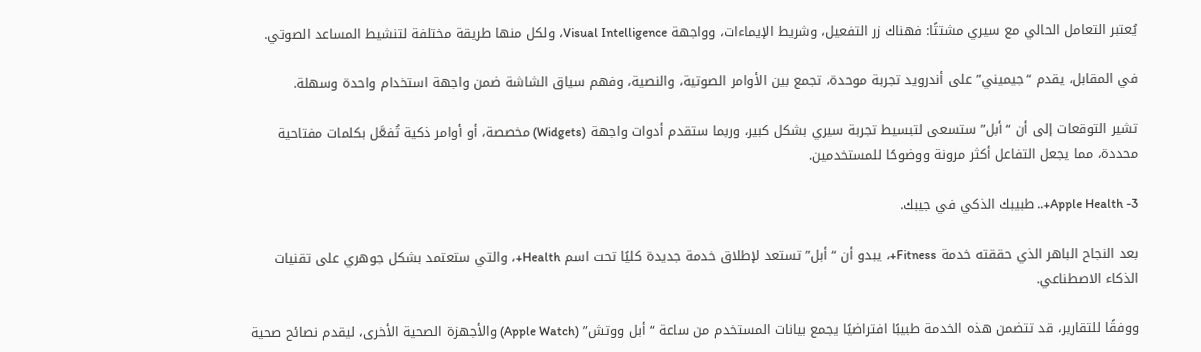يُعتبر التعامل الحالي مع سيري مشتتًا: فهناك زر التفعيل، وشريط الإيماءات، وواجهة Visual Intelligence، ولكل منها طريقة مختلفة لتنشيط المساعد الصوتي.

في المقابل، يقدم “جيميني” على أندرويد تجربة موحدة، تجمع بين الأوامر الصوتية، والنصية، وفهم سياق الشاشة ضمن واجهة استخدام واحدة وسهلة.

تشير التوقعات إلى أن “أبل” ستسعى لتبسيط تجربة سيري بشكل كبير، وربما ستقدم أدوات واجهة (Widgets) مخصصة، أو أوامر ذكية تُفعَّل بكلمات مفتاحية محددة، مما يجعل التفاعل أكثر مرونة ووضوحًا للمستخدمين.

3- Apple Health+.. طبيبك الذكي في جيبك.

بعد النجاح الباهر الذي حققته خدمة Fitness+، يبدو أن “أبل” تستعد لإطلاق خدمة جديدة كليًا تحت اسم Health+، والتي ستعتمد بشكل جوهري على تقنيات الذكاء الاصطناعي.

ووفقًا للتقارير، قد تتضمن هذه الخدمة طبيبًا افتراضيًا يجمع بيانات المستخدم من ساعة “أبل ووتش” (Apple Watch) والأجهزة الصحية الأخرى، ليقدم نصائح صحية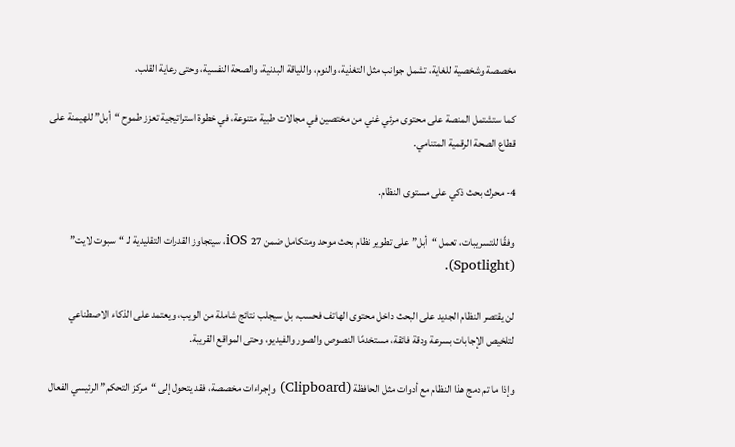مخصصة وشخصية للغاية، تشمل جوانب مثل التغذية، والنوم، واللياقة البدنية، والصحة النفسية، وحتى رعاية القلب.

كما ستشتمل المنصة على محتوى مرئي غني من مختصين في مجالات طبية متنوعة، في خطوة استراتيجية تعزز طموح “أبل” للهيمنة على قطاع الصحة الرقمية المتنامي.

4- محرك بحث ذكي على مستوى النظام.

وفقًا للتسريبات، تعمل “أبل” على تطوير نظام بحث موحد ومتكامل ضمن iOS 27، سيتجاوز القدرات التقليدية لـ “سبوت لايت” (Spotlight).

لن يقتصر النظام الجديد على البحث داخل محتوى الهاتف فحسب، بل سيجلب نتائج شاملة من الويب، ويعتمد على الذكاء الاصطناعي لتلخيص الإجابات بسرعة ودقة فائقة، مستخدمًا النصوص والصور والفيديو، وحتى المواقع القريبة.

وإذا ما تم دمج هذا النظام مع أدوات مثل الحافظة (Clipboard) وإجراءات مخصصة، فقد يتحول إلى “مركز التحكم” الرئيسي الفعال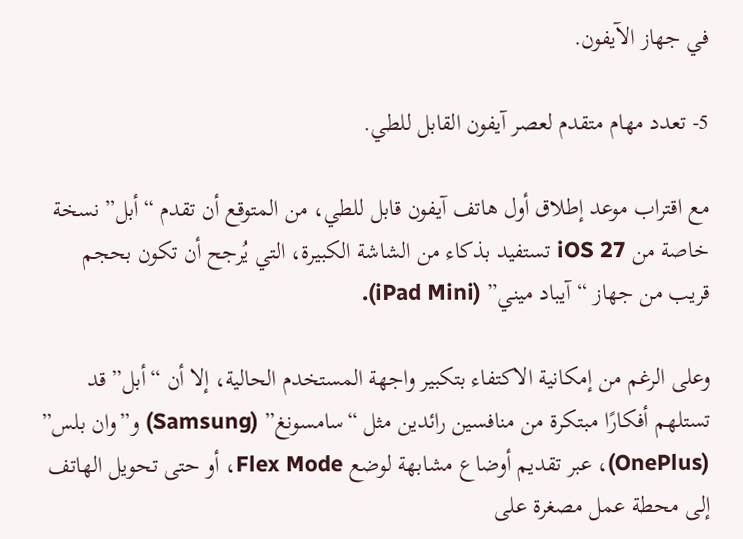في جهاز الآيفون.

5- تعدد مهام متقدم لعصر آيفون القابل للطي.

مع اقتراب موعد إطلاق أول هاتف آيفون قابل للطي، من المتوقع أن تقدم “أبل” نسخة خاصة من iOS 27 تستفيد بذكاء من الشاشة الكبيرة، التي يُرجح أن تكون بحجم قريب من جهاز “آيباد ميني” (iPad Mini).

وعلى الرغم من إمكانية الاكتفاء بتكبير واجهة المستخدم الحالية، إلا أن “أبل” قد تستلهم أفكارًا مبتكرة من منافسين رائدين مثل “سامسونغ” (Samsung) و”وان بلس” (OnePlus)، عبر تقديم أوضاع مشابهة لوضع Flex Mode، أو حتى تحويل الهاتف إلى محطة عمل مصغرة على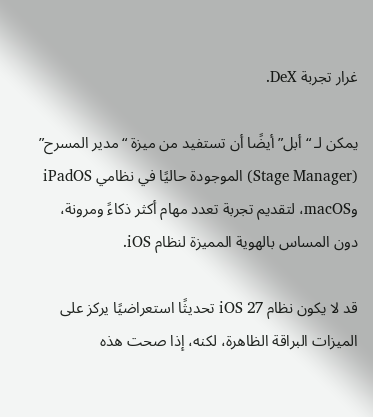غرار تجربة DeX.

يمكن لـ “أبل” أيضًا أن تستفيد من ميزة “مدير المسرح” (Stage Manager) الموجودة حاليًا في نظامي iPadOS وmacOS، لتقديم تجربة تعدد مهام أكثر ذكاءً ومرونة، دون المساس بالهوية المميزة لنظام iOS.

قد لا يكون نظام iOS 27 تحديثًا استعراضيًا يركز على الميزات البراقة الظاهرة، لكنه، إذا صحت هذه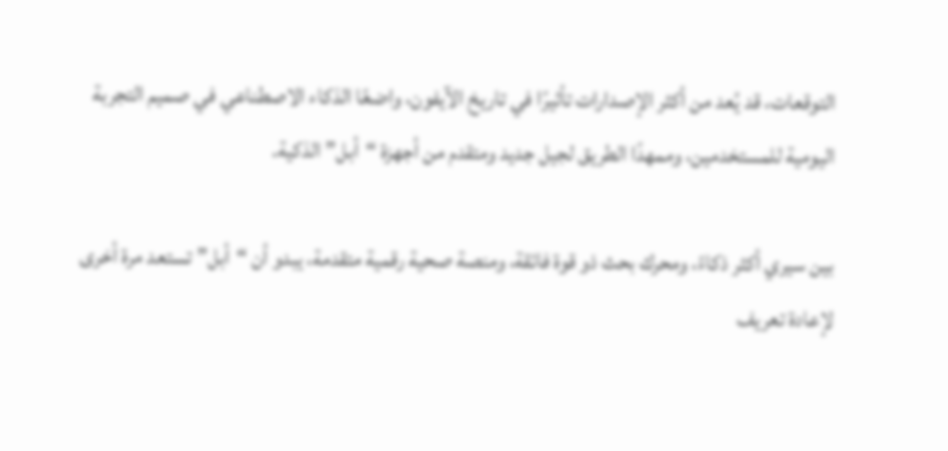التوقعات، قد يُعد من أكثر الإصدارات تأثيرًا في تاريخ الآيفون، واضعًا الذكاء الاصطناعي في صميم التجربة اليومية للمستخدمين، وممهدًا الطريق لجيل جديد ومتقدم من أجهزة “أبل” الذكية.

بين سيري أكثر ذكاءً، ومحرك بحث ذو قوة فائقة، ومنصة صحية رقمية متقدمة، يبدو أن “أبل” تستعد مرة أخرى لإعادة تعريف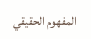المفهوم الحقيقي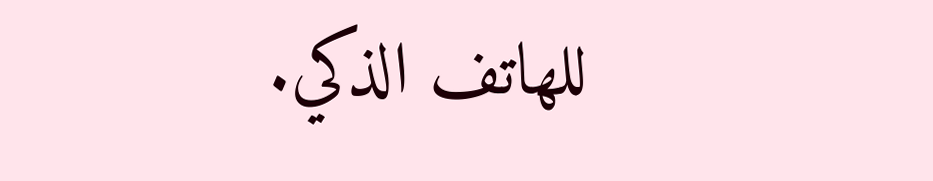للهاتف الذكي.